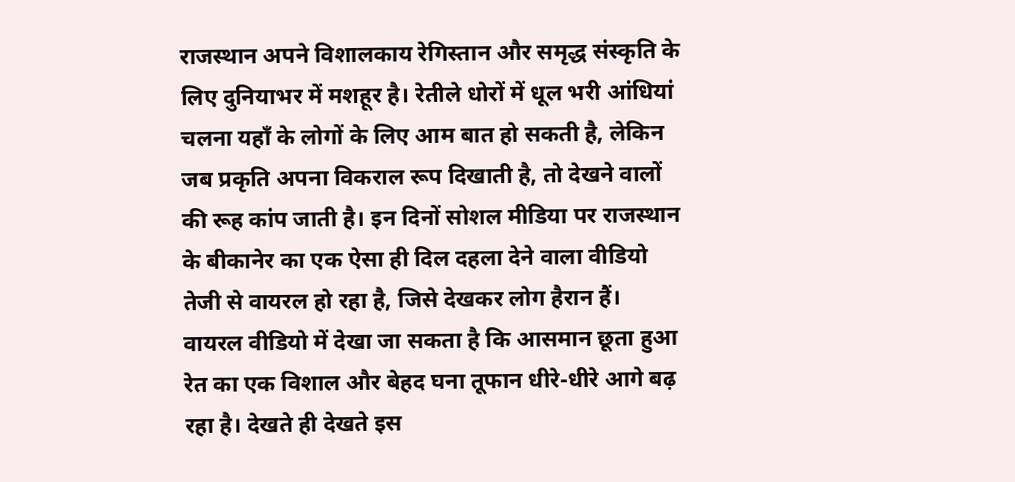राजस्थान अपने विशालकाय रेगिस्तान और समृद्ध संस्कृति के लिए दुनियाभर में मशहूर है। रेतीले धोरों में धूल भरी आंधियां चलना यहाँ के लोगों के लिए आम बात हो सकती है, लेकिन जब प्रकृति अपना विकराल रूप दिखाती है, तो देखने वालों की रूह कांप जाती है। इन दिनों सोशल मीडिया पर राजस्थान के बीकानेर का एक ऐसा ही दिल दहला देने वाला वीडियो तेजी से वायरल हो रहा है, जिसे देखकर लोग हैरान हैं।
वायरल वीडियो में देखा जा सकता है कि आसमान छूता हुआ रेत का एक विशाल और बेहद घना तूफान धीरे-धीरे आगे बढ़ रहा है। देखते ही देखते इस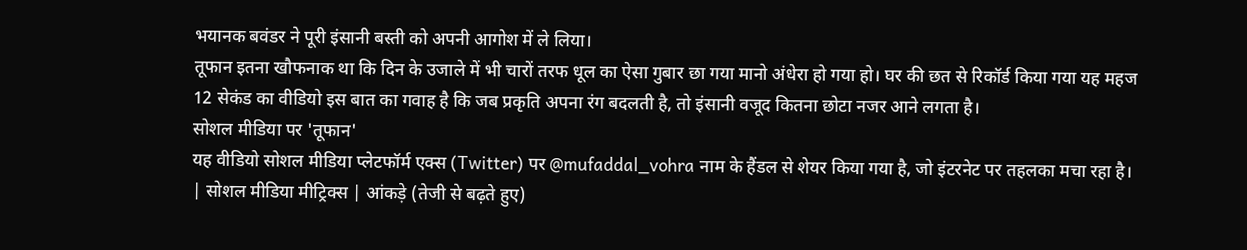भयानक बवंडर ने पूरी इंसानी बस्ती को अपनी आगोश में ले लिया।
तूफान इतना खौफनाक था कि दिन के उजाले में भी चारों तरफ धूल का ऐसा गुबार छा गया मानो अंधेरा हो गया हो। घर की छत से रिकॉर्ड किया गया यह महज 12 सेकंड का वीडियो इस बात का गवाह है कि जब प्रकृति अपना रंग बदलती है, तो इंसानी वजूद कितना छोटा नजर आने लगता है।
सोशल मीडिया पर 'तूफान'
यह वीडियो सोशल मीडिया प्लेटफॉर्म एक्स (Twitter) पर @mufaddal_vohra नाम के हैंडल से शेयर किया गया है, जो इंटरनेट पर तहलका मचा रहा है।
| सोशल मीडिया मीट्रिक्स | आंकड़े (तेजी से बढ़ते हुए)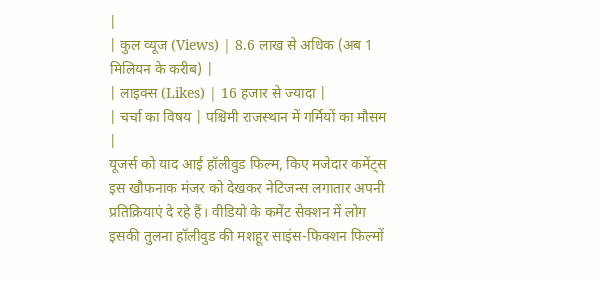|
| कुल व्यूज (Views) | 8.6 लाख से अधिक (अब 1 मिलियन के करीब) |
| लाइक्स (Likes) | 16 हजार से ज्यादा |
| चर्चा का विषय | पश्चिमी राजस्थान में गर्मियों का मौसम |
यूजर्स को याद आई हॉलीवुड फिल्म, किए मजेदार कमेंट्स
इस खौफनाक मंजर को देखकर नेटिजन्स लगातार अपनी प्रतिक्रियाएं दे रहे हैं। वीडियो के कमेंट सेक्शन में लोग इसकी तुलना हॉलीवुड की मशहूर साइंस-फिक्शन फिल्मों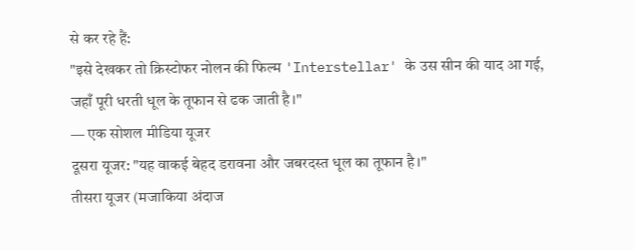से कर रहे हैं:
"इसे देखकर तो क्रिस्टोफर नोलन की फिल्म 'Interstellar' के उस सीन की याद आ गई, जहाँ पूरी धरती धूल के तूफान से ढक जाती है।"
— एक सोशल मीडिया यूजर
दूसरा यूजर: "यह वाकई बेहद डरावना और जबरदस्त धूल का तूफान है।"
तीसरा यूजर (मजाकिया अंदाज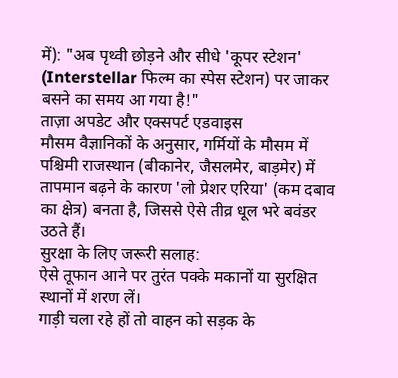में): "अब पृथ्वी छोड़ने और सीधे 'कूपर स्टेशन' (Interstellar फिल्म का स्पेस स्टेशन) पर जाकर बसने का समय आ गया है!"
ताज़ा अपडेट और एक्सपर्ट एडवाइस
मौसम वैज्ञानिकों के अनुसार, गर्मियों के मौसम में पश्चिमी राजस्थान (बीकानेर, जैसलमेर, बाड़मेर) में तापमान बढ़ने के कारण 'लो प्रेशर एरिया' (कम दबाव का क्षेत्र) बनता है, जिससे ऐसे तीव्र धूल भरे बवंडर उठते हैं।
सुरक्षा के लिए जरूरी सलाह:
ऐसे तूफान आने पर तुरंत पक्के मकानों या सुरक्षित स्थानों में शरण लें।
गाड़ी चला रहे हों तो वाहन को सड़क के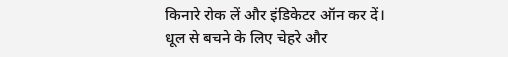किनारे रोक लें और इंडिकेटर ऑन कर दें।
धूल से बचने के लिए चेहरे और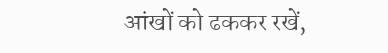आंखों को ढककर रखें,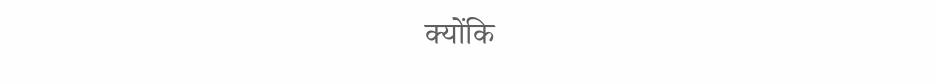क्योंकि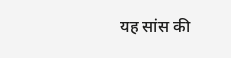यह सांस की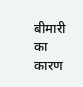बीमारी का कारण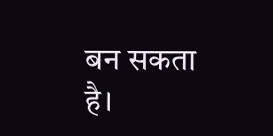बन सकता है।